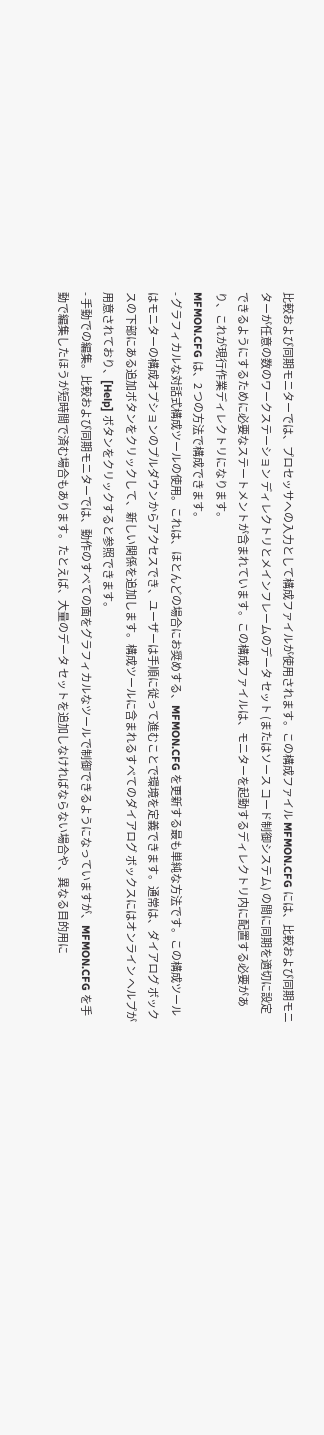比較および同期モニターでは、プロセッサへの入力として構成ファイルが使用されます。この構成ファイル MFMON.CFG には、比較および同期モニターが任意の数のワークステーション ディレクトリとメインフレームのデータ セット (またはソース コード制御システム) の間に同期を適切に設定できるようにするために必要なステートメントが含まれています。この構成ファイルは、モニターを起動するディレクトリ内に配置する必要があり、これが現行作業ディレクトリになります。
MFMON.CFG は、2 つの方法で構成できます。
- グラフィカルな対話式構成ツールの使用。これは、ほとんどの場合にお奨めする、MFMON.CFG を更新する最も単純な方法です。この構成ツールはモニターの構成オプションのプルダウンからアクセスでき、ユーザーは手順に従って進むことで環境を定義できます。通常は、ダイアログ ボックスの下部にある追加ボタンをクリックして、新しい関係を追加します。構成ツールに含まれるすべてのダイアログ ボックスにはオンライン ヘルプが用意されており、[Help] ボタンをクリックすると参照できます。
- 手動での編集。比較および同期モニターでは、動作のすべての面をグラフィカルなツールで制御できるようになっていますが、MFMON.CFG を手動で編集したほうが短時間で済む場合もあります。たとえば、大量のデータ セットを追加しなければならない場合や、異なる目的用に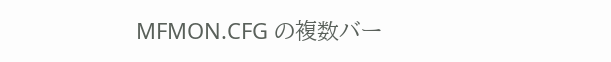MFMON.CFG の複数バー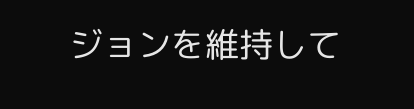ジョンを維持して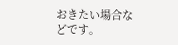おきたい場合などです。